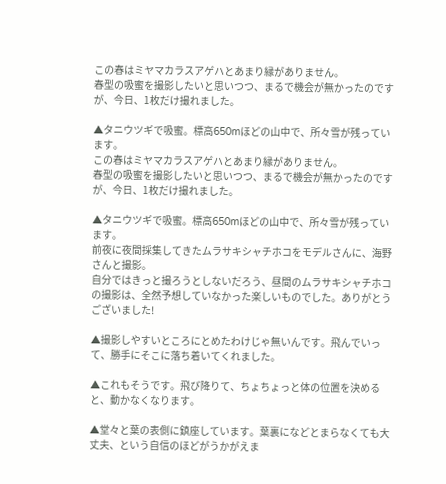この春はミヤマカラスアゲハとあまり縁がありません。
春型の吸蜜を撮影したいと思いつつ、まるで機会が無かったのですが、今日、1枚だけ撮れました。

▲タニウツギで吸蜜。標高650mほどの山中で、所々雪が残っています。
この春はミヤマカラスアゲハとあまり縁がありません。
春型の吸蜜を撮影したいと思いつつ、まるで機会が無かったのですが、今日、1枚だけ撮れました。

▲タニウツギで吸蜜。標高650mほどの山中で、所々雪が残っています。
前夜に夜間採集してきたムラサキシャチホコをモデルさんに、海野さんと撮影。
自分ではきっと撮ろうとしないだろう、昼間のムラサキシャチホコの撮影は、全然予想していなかった楽しいものでした。ありがとうございました!

▲撮影しやすいところにとめたわけじゃ無いんです。飛んでいって、勝手にそこに落ち着いてくれました。

▲これもそうです。飛び降りて、ちょちょっと体の位置を決めると、動かなくなります。

▲堂々と葉の表側に鎮座しています。葉裏になどとまらなくても大丈夫、という自信のほどがうかがえま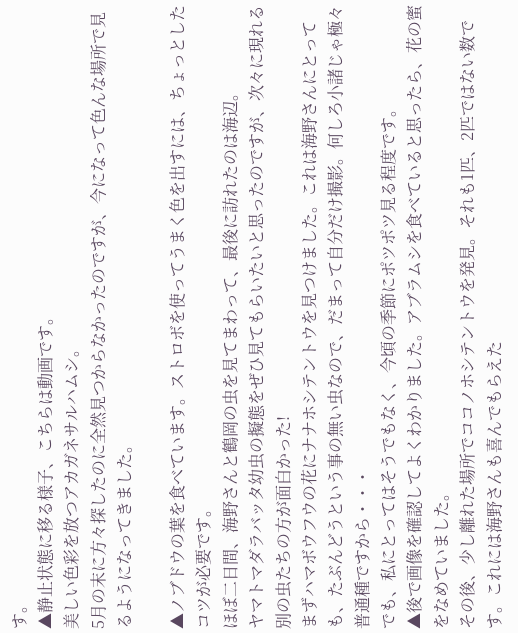す。
▲静止状態に移る様子、こちらは動画です。
美しい色彩を放つアカガネサルハムシ。
5月の末に方々探したのに全然見つからなかったのですが、今になって色んな場所で見るようになってきました。

▲ノブドウの葉を食べています。ストロボを使ってうまく色を出すには、ちょっとしたコツが必要です。
ほぼ二日間、海野さんと鶴岡の虫を見てまわって、最後に訪れたのは海辺。
ヤマトマダラバッタ幼虫の擬態をぜひ見てもらいたいと思ったのですが、次々に現れる別の虫たちの方が面白かった!
まずハマボウフウの花にナナホシテントウを見つけました。これは海野さんにとっても、たぶんどうという事の無い虫なので、だまって自分だけ撮影。何しろ小諸じゃ極々普通種ですから・・・
でも、私にとってはそうでもなく、今頃の季節にポツポツ見る程度です。
▲後で画像を確認してよくわかりました。アブラムシを食べていると思ったら、花の蜜をなめていました。
その後、少し離れた場所でココノホシテントウを発見。それも1匹、2匹ではない数です。これには海野さんも喜んでもらえた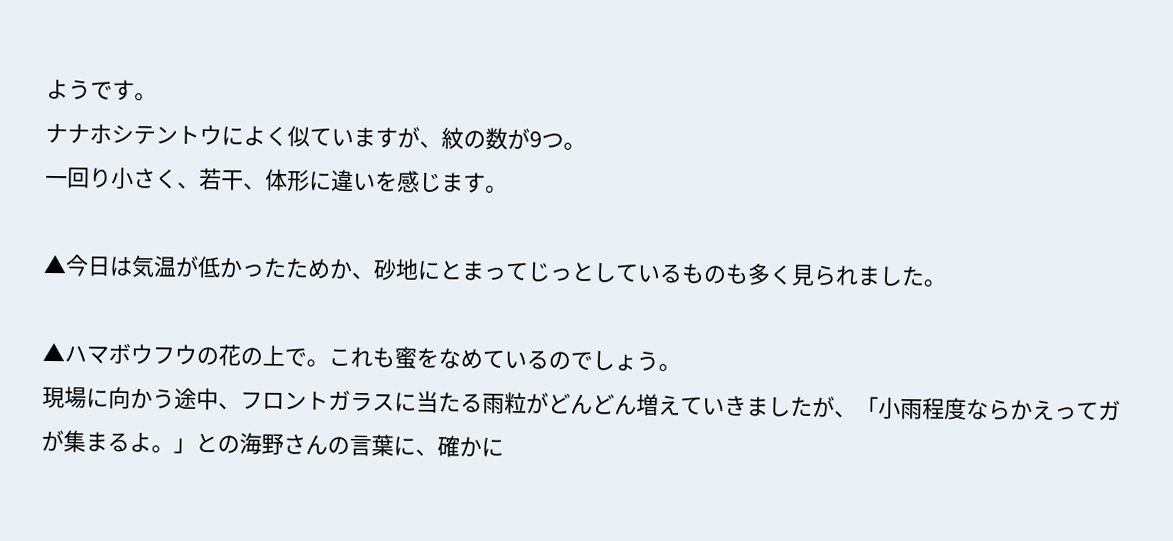ようです。
ナナホシテントウによく似ていますが、紋の数が9つ。
一回り小さく、若干、体形に違いを感じます。

▲今日は気温が低かったためか、砂地にとまってじっとしているものも多く見られました。

▲ハマボウフウの花の上で。これも蜜をなめているのでしょう。
現場に向かう途中、フロントガラスに当たる雨粒がどんどん増えていきましたが、「小雨程度ならかえってガが集まるよ。」との海野さんの言葉に、確かに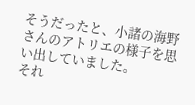そうだったと、小諸の海野さんのアトリエの様子を思い出していました。
それ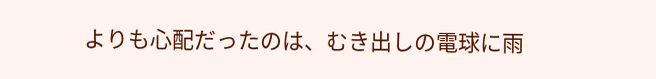よりも心配だったのは、むき出しの電球に雨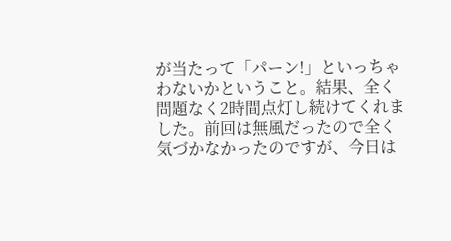が当たって「パーン!」といっちゃわないかということ。結果、全く問題なく2時間点灯し続けてくれました。前回は無風だったので全く気づかなかったのですが、今日は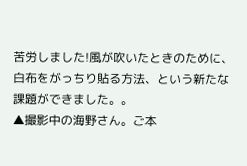苦労しました!風が吹いたときのために、白布をがっちり貼る方法、という新たな課題ができました。。
▲撮影中の海野さん。ご本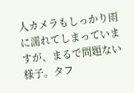人カメラもしっかり雨に濡れてしまっていますが、まるで問題ない様子。タフ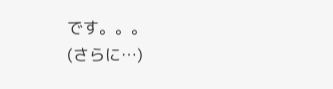です。。。
(さらに…)